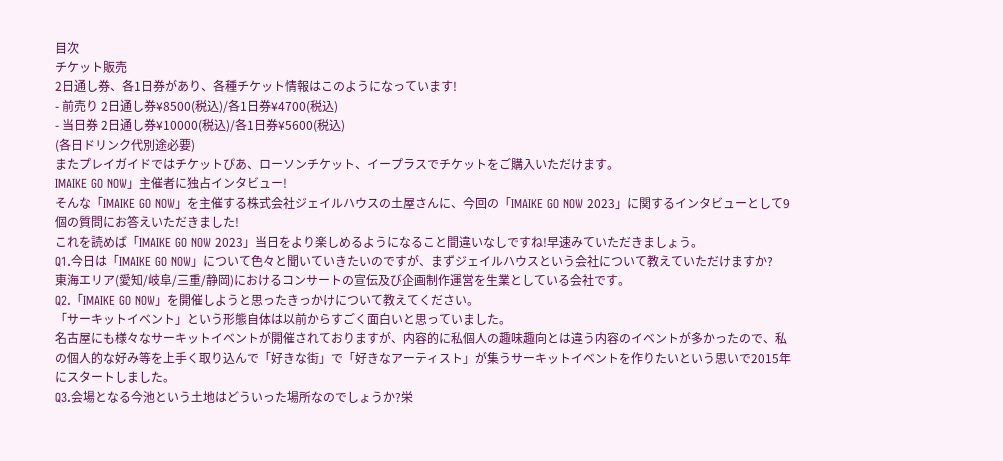目次
チケット販売
2日通し券、各1日券があり、各種チケット情報はこのようになっています!
- 前売り 2日通し券¥8500(税込)/各1日券¥4700(税込)
- 当日券 2日通し券¥10000(税込)/各1日券¥5600(税込)
(各日ドリンク代別途必要)
またプレイガイドではチケットぴあ、ローソンチケット、イープラスでチケットをご購入いただけます。
IMAIKE GO NOW」主催者に独占インタビュー!
そんな「IMAIKE GO NOW」を主催する株式会社ジェイルハウスの土屋さんに、今回の「IMAIKE GO NOW 2023」に関するインタビューとして9個の質問にお答えいただきました!
これを読めば「IMAIKE GO NOW 2023」当日をより楽しめるようになること間違いなしですね!早速みていただきましょう。
Q1.今日は「IMAIKE GO NOW」について色々と聞いていきたいのですが、まずジェイルハウスという会社について教えていただけますか?
東海エリア(愛知/岐阜/三重/静岡)におけるコンサートの宣伝及び企画制作運営を生業としている会社です。
Q2.「IMAIKE GO NOW」を開催しようと思ったきっかけについて教えてください。
「サーキットイベント」という形態自体は以前からすごく面白いと思っていました。
名古屋にも様々なサーキットイベントが開催されておりますが、内容的に私個人の趣味趣向とは違う内容のイベントが多かったので、私の個人的な好み等を上手く取り込んで「好きな街」で「好きなアーティスト」が集うサーキットイベントを作りたいという思いで2015年にスタートしました。
Q3.会場となる今池という土地はどういった場所なのでしょうか?栄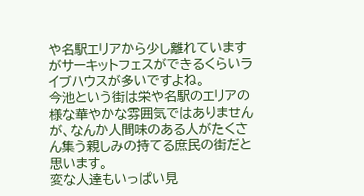や名駅エリアから少し離れていますがサーキットフェスができるくらいライブハウスが多いですよね。
今池という街は栄や名駅のエリアの様な華やかな雰囲気ではありませんが、なんか人間味のある人がたくさん集う親しみの持てる庶民の街だと思います。
変な人達もいっぱい見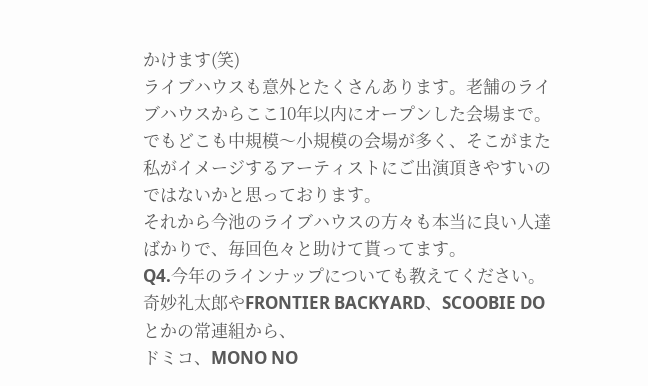かけます(笑)
ライブハウスも意外とたくさんあります。老舗のライブハウスからここ10年以内にオープンした会場まで。でもどこも中規模〜小規模の会場が多く、そこがまた私がイメージするアーティストにご出演頂きやすいのではないかと思っております。
それから今池のライブハウスの方々も本当に良い人達ばかりで、毎回色々と助けて貰ってます。
Q4.今年のラインナップについても教えてください。
奇妙礼太郎やFRONTIER BACKYARD、SCOOBIE DOとかの常連組から、
ドミコ、MONO NO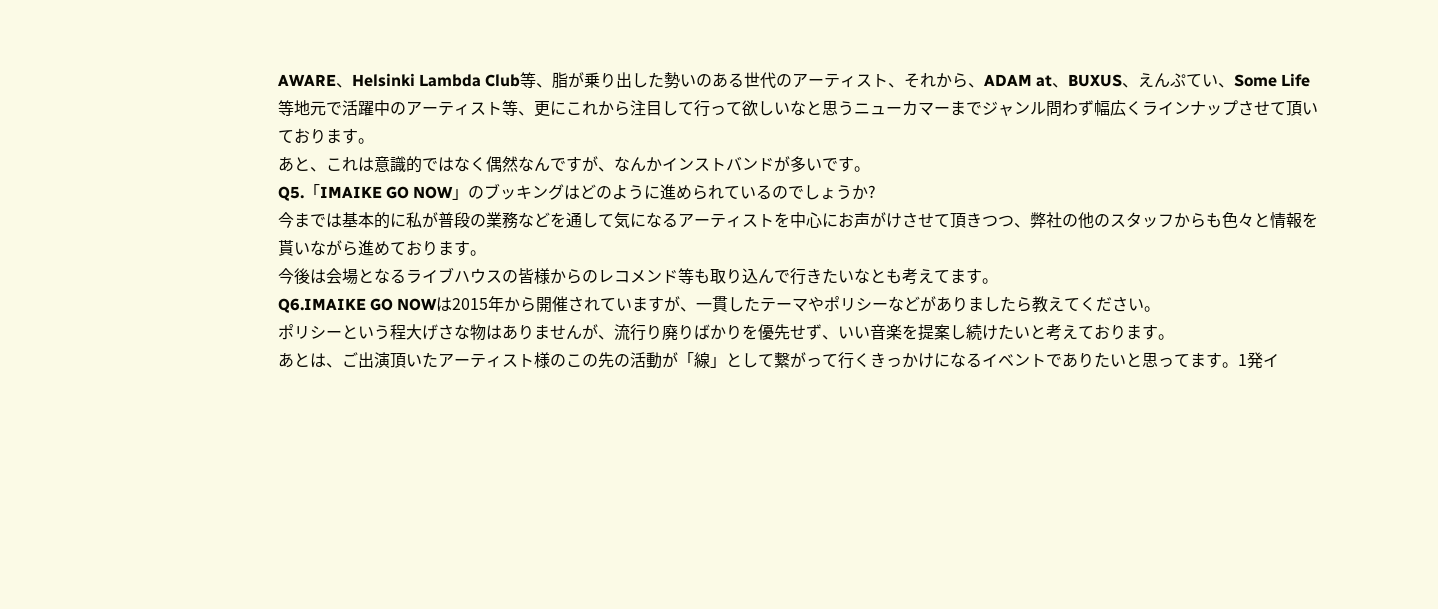AWARE、Helsinki Lambda Club等、脂が乗り出した勢いのある世代のアーティスト、それから、ADAM at、BUXUS、えんぷてい、Some Life等地元で活躍中のアーティスト等、更にこれから注目して行って欲しいなと思うニューカマーまでジャンル問わず幅広くラインナップさせて頂いております。
あと、これは意識的ではなく偶然なんですが、なんかインストバンドが多いです。
Q5.「IMAIKE GO NOW」のブッキングはどのように進められているのでしょうか?
今までは基本的に私が普段の業務などを通して気になるアーティストを中心にお声がけさせて頂きつつ、弊社の他のスタッフからも色々と情報を貰いながら進めております。
今後は会場となるライブハウスの皆様からのレコメンド等も取り込んで行きたいなとも考えてます。
Q6.IMAIKE GO NOWは2015年から開催されていますが、一貫したテーマやポリシーなどがありましたら教えてください。
ポリシーという程大げさな物はありませんが、流行り廃りばかりを優先せず、いい音楽を提案し続けたいと考えております。
あとは、ご出演頂いたアーティスト様のこの先の活動が「線」として繋がって行くきっかけになるイベントでありたいと思ってます。1発イ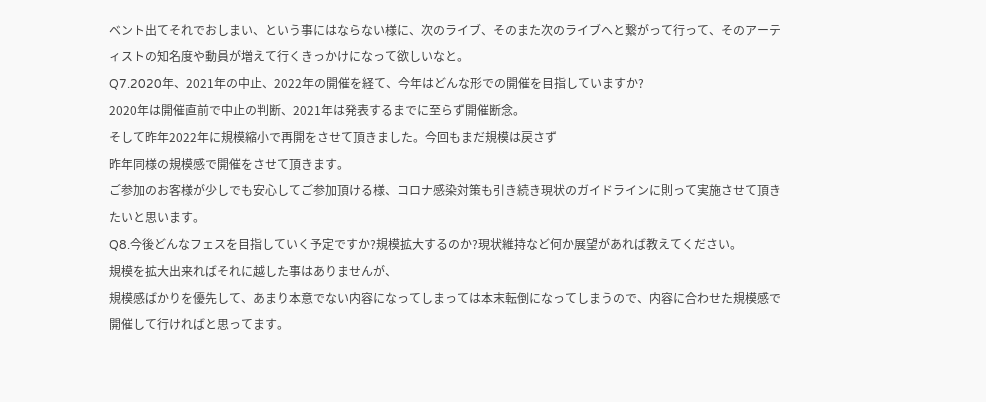ベント出てそれでおしまい、という事にはならない様に、次のライブ、そのまた次のライブへと繋がって行って、そのアーティストの知名度や動員が増えて行くきっかけになって欲しいなと。
Q7.2020年、2021年の中止、2022年の開催を経て、今年はどんな形での開催を目指していますか?
2020年は開催直前で中止の判断、2021年は発表するまでに至らず開催断念。
そして昨年2022年に規模縮小で再開をさせて頂きました。今回もまだ規模は戻さず
昨年同様の規模感で開催をさせて頂きます。
ご参加のお客様が少しでも安心してご参加頂ける様、コロナ感染対策も引き続き現状のガイドラインに則って実施させて頂きたいと思います。
Q8.今後どんなフェスを目指していく予定ですか?規模拡大するのか?現状維持など何か展望があれば教えてください。
規模を拡大出来ればそれに越した事はありませんが、
規模感ばかりを優先して、あまり本意でない内容になってしまっては本末転倒になってしまうので、内容に合わせた規模感で開催して行ければと思ってます。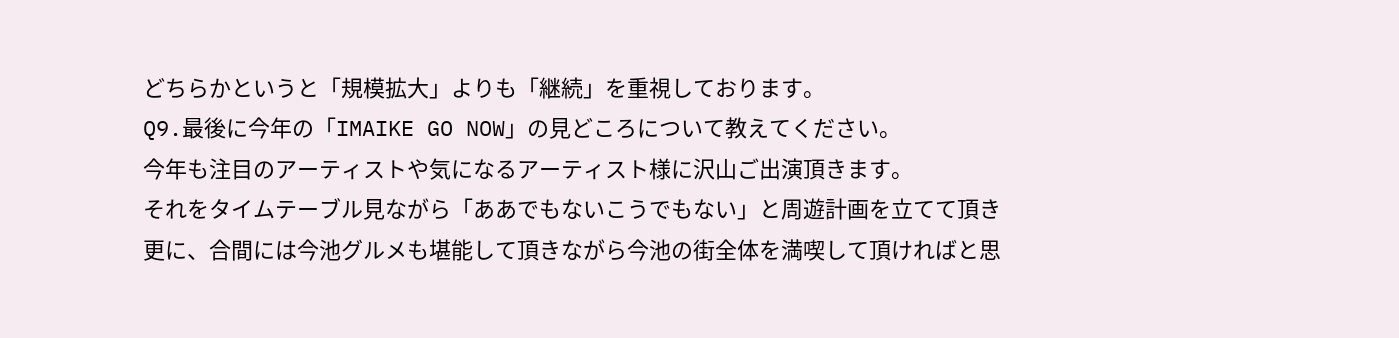どちらかというと「規模拡大」よりも「継続」を重視しております。
Q9.最後に今年の「IMAIKE GO NOW」の見どころについて教えてください。
今年も注目のアーティストや気になるアーティスト様に沢山ご出演頂きます。
それをタイムテーブル見ながら「ああでもないこうでもない」と周遊計画を立てて頂き
更に、合間には今池グルメも堪能して頂きながら今池の街全体を満喫して頂ければと思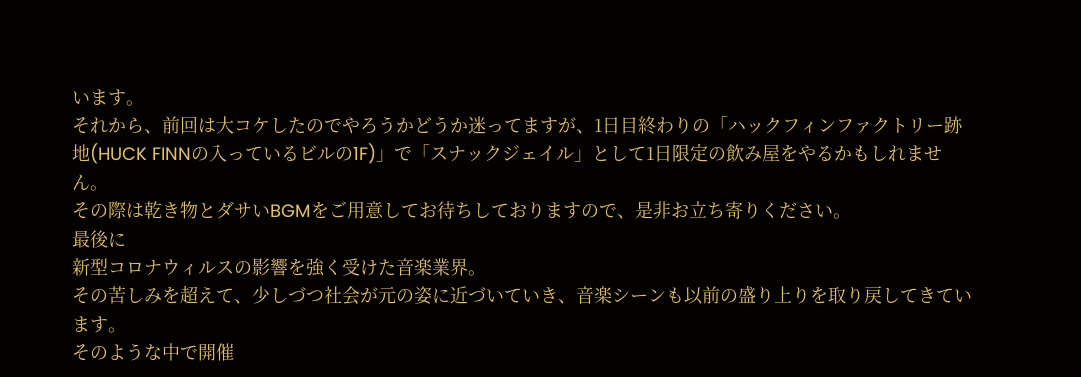います。
それから、前回は大コケしたのでやろうかどうか迷ってますが、1日目終わりの「ハックフィンファクトリー跡地(HUCK FINNの入っているビルの1F)」で「スナックジェイル」として1日限定の飲み屋をやるかもしれません。
その際は乾き物とダサいBGMをご用意してお待ちしておりますので、是非お立ち寄りください。
最後に
新型コロナウィルスの影響を強く受けた音楽業界。
その苦しみを超えて、少しづつ社会が元の姿に近づいていき、音楽シーンも以前の盛り上りを取り戻してきています。
そのような中で開催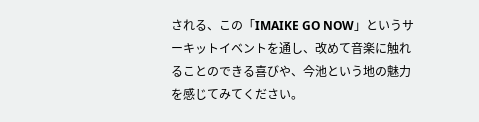される、この「IMAIKE GO NOW」というサーキットイベントを通し、改めて音楽に触れることのできる喜びや、今池という地の魅力を感じてみてください。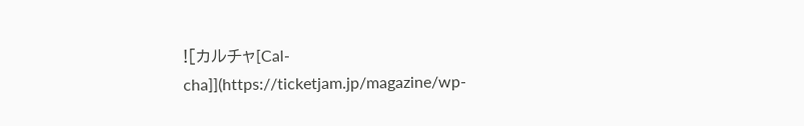![カルチャ[Cal-cha]](https://ticketjam.jp/magazine/wp-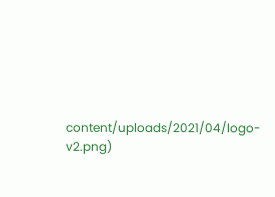content/uploads/2021/04/logo-v2.png)